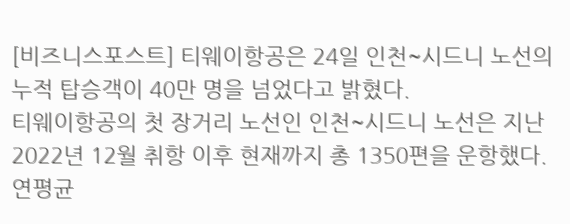[비즈니스포스트] 티웨이항공은 24일 인천~시드니 노선의 누적 탑승객이 40만 명을 넘었다고 밝혔다.
티웨이항공의 첫 장거리 노선인 인천~시드니 노선은 지난 2022년 12월 취항 이후 현재까지 총 1350편을 운항했다. 연평균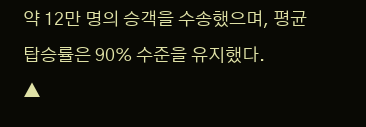약 12만 명의 승객을 수송했으며, 평균 탑승률은 90% 수준을 유지했다.
▲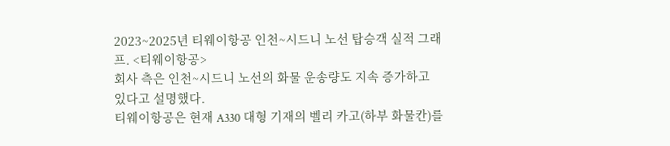2023~2025년 티웨이항공 인천~시드니 노선 탑승객 실적 그래프. <티웨이항공>
회사 측은 인천~시드니 노선의 화물 운송량도 지속 증가하고 있다고 설명했다.
티웨이항공은 현재 A330 대형 기재의 벨리 카고(하부 화물칸)를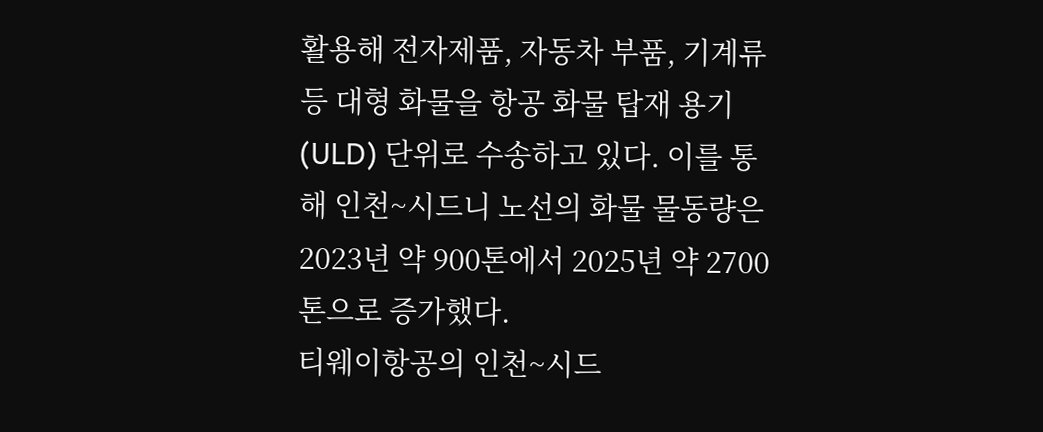활용해 전자제품, 자동차 부품, 기계류 등 대형 화물을 항공 화물 탑재 용기(ULD) 단위로 수송하고 있다. 이를 통해 인천~시드니 노선의 화물 물동량은 2023년 약 900톤에서 2025년 약 2700톤으로 증가했다.
티웨이항공의 인천~시드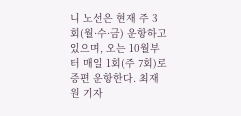니 노선은 현재 주 3회(월·수·금) 운항하고 있으며, 오는 10월부터 매일 1회(주 7회)로 증편 운항한다. 최재원 기자